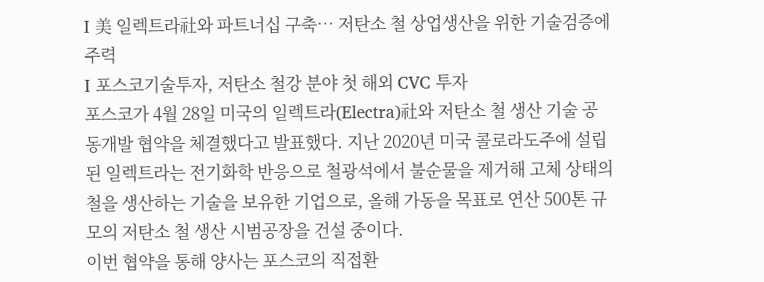I 美 일렉트라社와 파트너십 구축… 저탄소 철 상업생산을 위한 기술검증에 주력
I 포스코기술투자, 저탄소 철강 분야 첫 해외 CVC 투자
포스코가 4월 28일 미국의 일렉트라(Electra)社와 저탄소 철 생산 기술 공동개발 협약을 체결했다고 발표했다. 지난 2020년 미국 콜로라도주에 설립된 일렉트라는 전기화학 반응으로 철광석에서 불순물을 제거해 고체 상태의 철을 생산하는 기술을 보유한 기업으로, 올해 가동을 목표로 연산 500톤 규모의 저탄소 철 생산 시범공장을 건설 중이다.
이번 협약을 통해 양사는 포스코의 직접환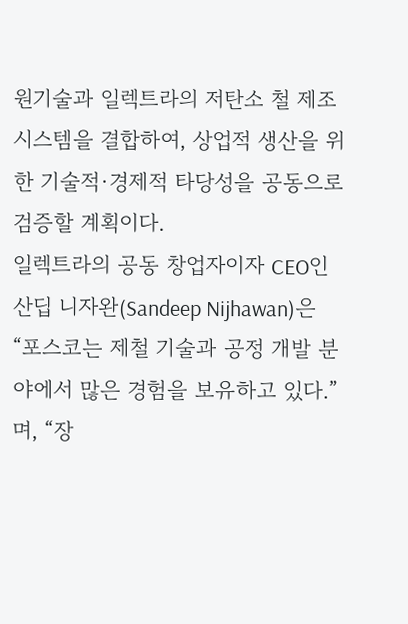원기술과 일렉트라의 저탄소 철 제조 시스템을 결합하여, 상업적 생산을 위한 기술적·경제적 타당성을 공동으로 검증할 계획이다.
일렉트라의 공동 창업자이자 CEO인 산딥 니자완(Sandeep Nijhawan)은 “포스코는 제철 기술과 공정 개발 분야에서 많은 경험을 보유하고 있다.”며, “장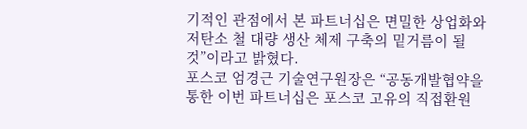기적인 관점에서 본 파트너십은 면밀한 상업화와 저탄소 철 대량 생산 체제 구축의 밑거름이 될 것”이라고 밝혔다.
포스코 엄경근 기술연구원장은 “공동개발협약을 통한 이번 파트너십은 포스코 고유의 직접환원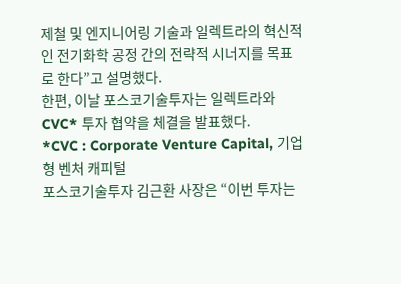제철 및 엔지니어링 기술과 일렉트라의 혁신적인 전기화학 공정 간의 전략적 시너지를 목표로 한다”고 설명했다.
한편, 이날 포스코기술투자는 일렉트라와 CVC* 투자 협약을 체결을 발표했다.
*CVC : Corporate Venture Capital, 기업형 벤처 캐피털
포스코기술투자 김근환 사장은 “이번 투자는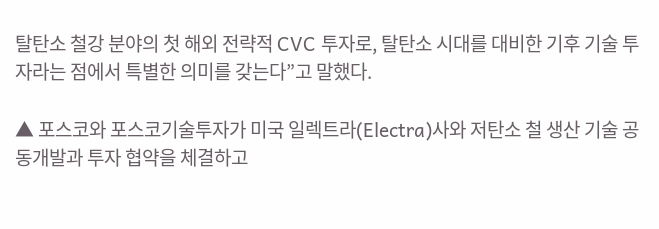탈탄소 철강 분야의 첫 해외 전략적 CVC 투자로, 탈탄소 시대를 대비한 기후 기술 투자라는 점에서 특별한 의미를 갖는다”고 말했다.

▲ 포스코와 포스코기술투자가 미국 일렉트라(Electra)사와 저탄소 철 생산 기술 공동개발과 투자 협약을 체결하고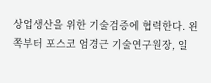상업생산을 위한 기술검증에 협력한다. 왼쪽부터 포스코 엄경근 기술연구원장, 일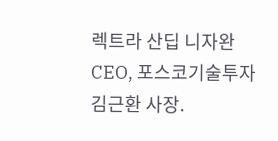렉트라 산딥 니자완 CEO, 포스코기술투자 김근환 사장.